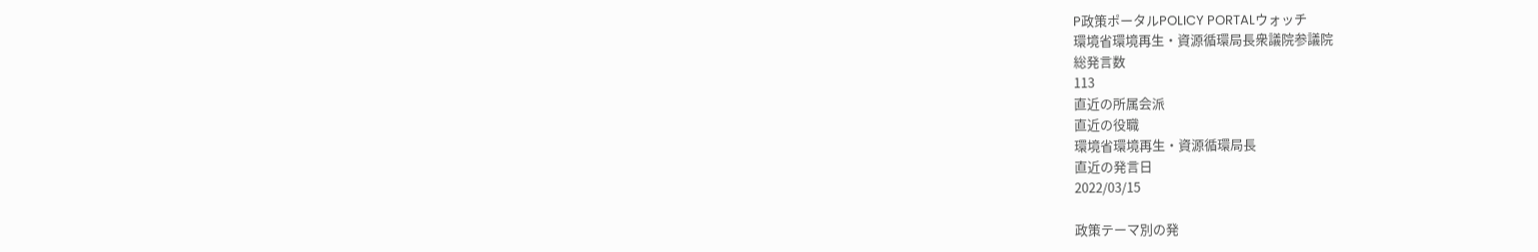P政策ポータルPOLICY PORTALウォッチ
環境省環境再生・資源循環局長衆議院参議院
総発言数
113
直近の所属会派
直近の役職
環境省環境再生・資源循環局長
直近の発言日
2022/03/15

政策テーマ別の発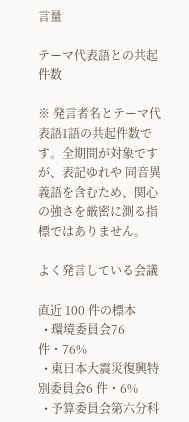言量

テーマ代表語との共起件数

※ 発言者名とテーマ代表語1語の共起件数です。全期間が対象ですが、表記ゆれや 同音異義語を含むため、関心の強さを厳密に測る指標ではありません。

よく発言している会議

直近 100 件の標本
  • 環境委員会76 件・76%
  • 東日本大震災復興特別委員会6 件・6%
  • 予算委員会第六分科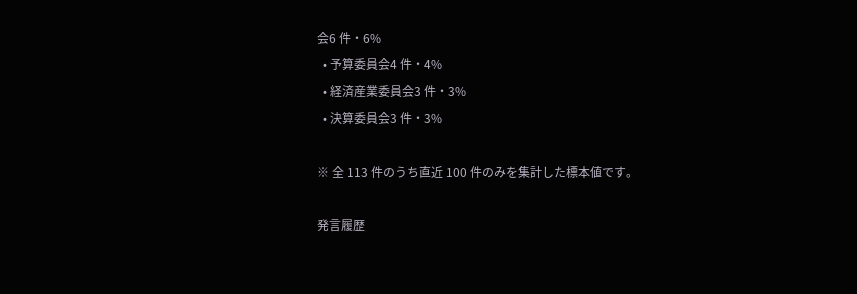会6 件・6%
  • 予算委員会4 件・4%
  • 経済産業委員会3 件・3%
  • 決算委員会3 件・3%

※ 全 113 件のうち直近 100 件のみを集計した標本値です。

発言履歴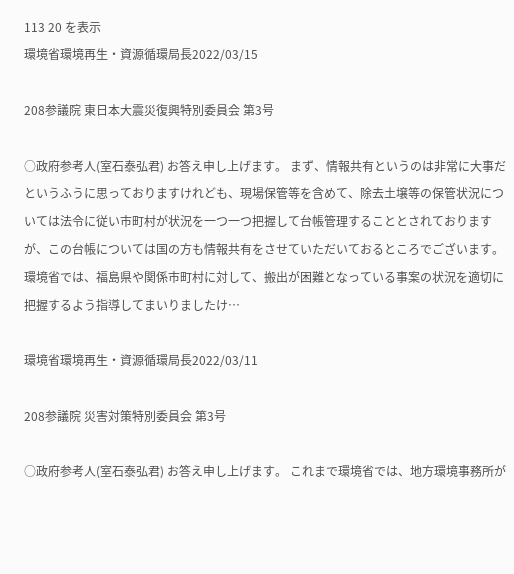113 20 を表示
環境省環境再生・資源循環局長2022/03/15

208参議院 東日本大震災復興特別委員会 第3号

○政府参考人(室石泰弘君) お答え申し上げます。 まず、情報共有というのは非常に大事だというふうに思っておりますけれども、現場保管等を含めて、除去土壌等の保管状況については法令に従い市町村が状況を一つ一つ把握して台帳管理することとされておりますが、この台帳については国の方も情報共有をさせていただいておるところでございます。 環境省では、福島県や関係市町村に対して、搬出が困難となっている事案の状況を適切に把握するよう指導してまいりましたけ…

環境省環境再生・資源循環局長2022/03/11

208参議院 災害対策特別委員会 第3号

○政府参考人(室石泰弘君) お答え申し上げます。 これまで環境省では、地方環境事務所が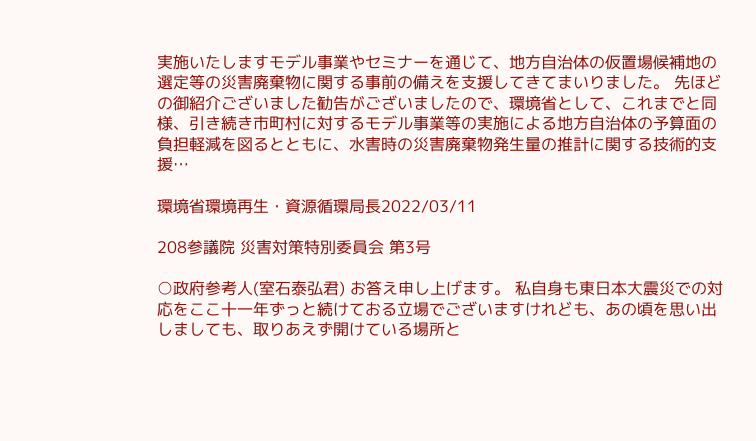実施いたしますモデル事業やセミナーを通じて、地方自治体の仮置場候補地の選定等の災害廃棄物に関する事前の備えを支援してきてまいりました。 先ほどの御紹介ございました勧告がございましたので、環境省として、これまでと同様、引き続き市町村に対するモデル事業等の実施による地方自治体の予算面の負担軽減を図るとともに、水害時の災害廃棄物発生量の推計に関する技術的支援…

環境省環境再生・資源循環局長2022/03/11

208参議院 災害対策特別委員会 第3号

○政府参考人(室石泰弘君) お答え申し上げます。 私自身も東日本大震災での対応をここ十一年ずっと続けておる立場でございますけれども、あの頃を思い出しましても、取りあえず開けている場所と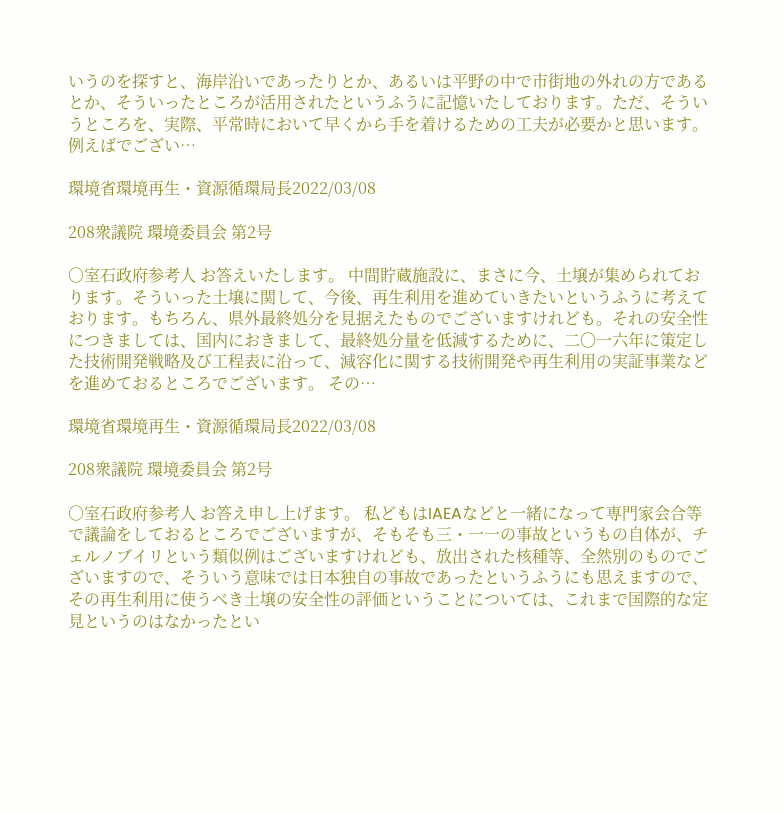いうのを探すと、海岸沿いであったりとか、あるいは平野の中で市街地の外れの方であるとか、そういったところが活用されたというふうに記憶いたしております。ただ、そういうところを、実際、平常時において早くから手を着けるための工夫が必要かと思います。 例えばでござい…

環境省環境再生・資源循環局長2022/03/08

208衆議院 環境委員会 第2号

○室石政府参考人 お答えいたします。 中間貯蔵施設に、まさに今、土壌が集められております。そういった土壌に関して、今後、再生利用を進めていきたいというふうに考えております。もちろん、県外最終処分を見据えたものでございますけれども。それの安全性につきましては、国内におきまして、最終処分量を低減するために、二〇一六年に策定した技術開発戦略及び工程表に沿って、減容化に関する技術開発や再生利用の実証事業などを進めておるところでございます。 その…

環境省環境再生・資源循環局長2022/03/08

208衆議院 環境委員会 第2号

○室石政府参考人 お答え申し上げます。 私どもはIAEAなどと一緒になって専門家会合等で議論をしておるところでございますが、そもそも三・一一の事故というもの自体が、チェルノブイリという類似例はございますけれども、放出された核種等、全然別のものでございますので、そういう意味では日本独自の事故であったというふうにも思えますので、その再生利用に使うべき土壌の安全性の評価ということについては、これまで国際的な定見というのはなかったとい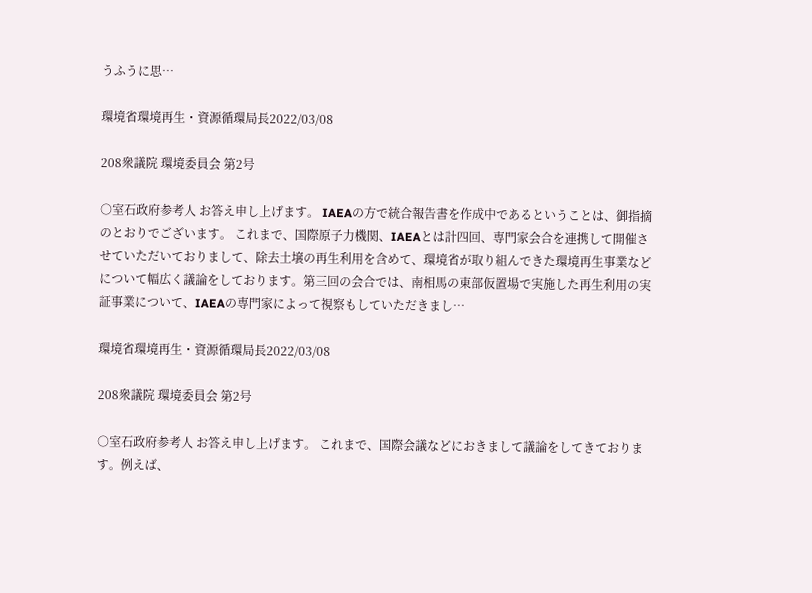うふうに思…

環境省環境再生・資源循環局長2022/03/08

208衆議院 環境委員会 第2号

○室石政府参考人 お答え申し上げます。 IAEAの方で統合報告書を作成中であるということは、御指摘のとおりでございます。 これまで、国際原子力機関、IAEAとは計四回、専門家会合を連携して開催させていただいておりまして、除去土壌の再生利用を含めて、環境省が取り組んできた環境再生事業などについて幅広く議論をしております。第三回の会合では、南相馬の東部仮置場で実施した再生利用の実証事業について、IAEAの専門家によって視察もしていただきまし…

環境省環境再生・資源循環局長2022/03/08

208衆議院 環境委員会 第2号

○室石政府参考人 お答え申し上げます。 これまで、国際会議などにおきまして議論をしてきております。例えば、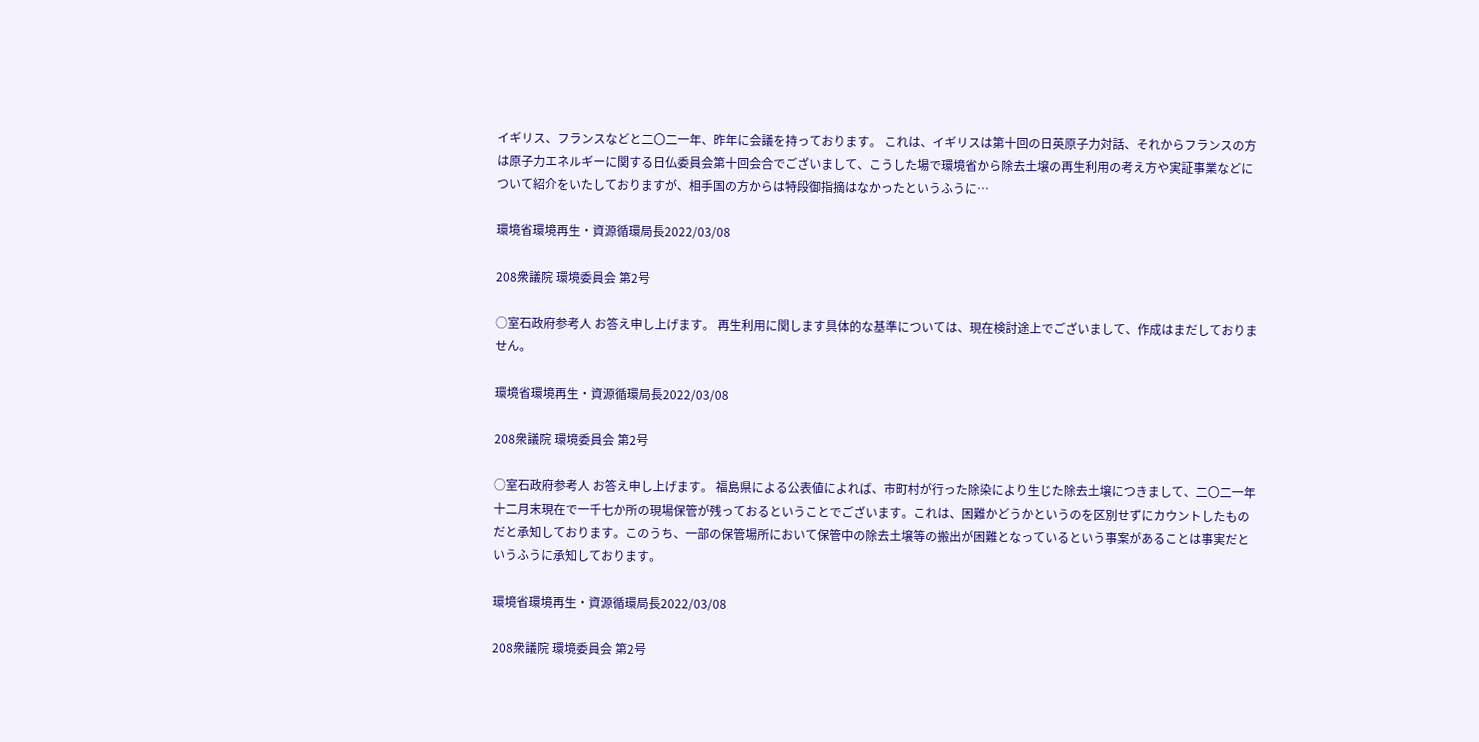イギリス、フランスなどと二〇二一年、昨年に会議を持っております。 これは、イギリスは第十回の日英原子力対話、それからフランスの方は原子力エネルギーに関する日仏委員会第十回会合でございまして、こうした場で環境省から除去土壌の再生利用の考え方や実証事業などについて紹介をいたしておりますが、相手国の方からは特段御指摘はなかったというふうに…

環境省環境再生・資源循環局長2022/03/08

208衆議院 環境委員会 第2号

○室石政府参考人 お答え申し上げます。 再生利用に関します具体的な基準については、現在検討途上でございまして、作成はまだしておりません。

環境省環境再生・資源循環局長2022/03/08

208衆議院 環境委員会 第2号

○室石政府参考人 お答え申し上げます。 福島県による公表値によれば、市町村が行った除染により生じた除去土壌につきまして、二〇二一年十二月末現在で一千七か所の現場保管が残っておるということでございます。これは、困難かどうかというのを区別せずにカウントしたものだと承知しております。このうち、一部の保管場所において保管中の除去土壌等の搬出が困難となっているという事案があることは事実だというふうに承知しております。

環境省環境再生・資源循環局長2022/03/08

208衆議院 環境委員会 第2号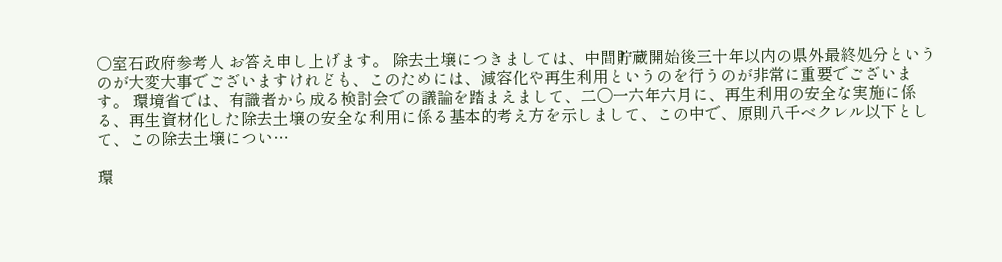○室石政府参考人 お答え申し上げます。 除去土壌につきましては、中間貯蔵開始後三十年以内の県外最終処分というのが大変大事でございますけれども、このためには、減容化や再生利用というのを行うのが非常に重要でございます。 環境省では、有識者から成る検討会での議論を踏まえまして、二〇一六年六月に、再生利用の安全な実施に係る、再生資材化した除去土壌の安全な利用に係る基本的考え方を示しまして、この中で、原則八千ベクレル以下として、この除去土壌につい…

環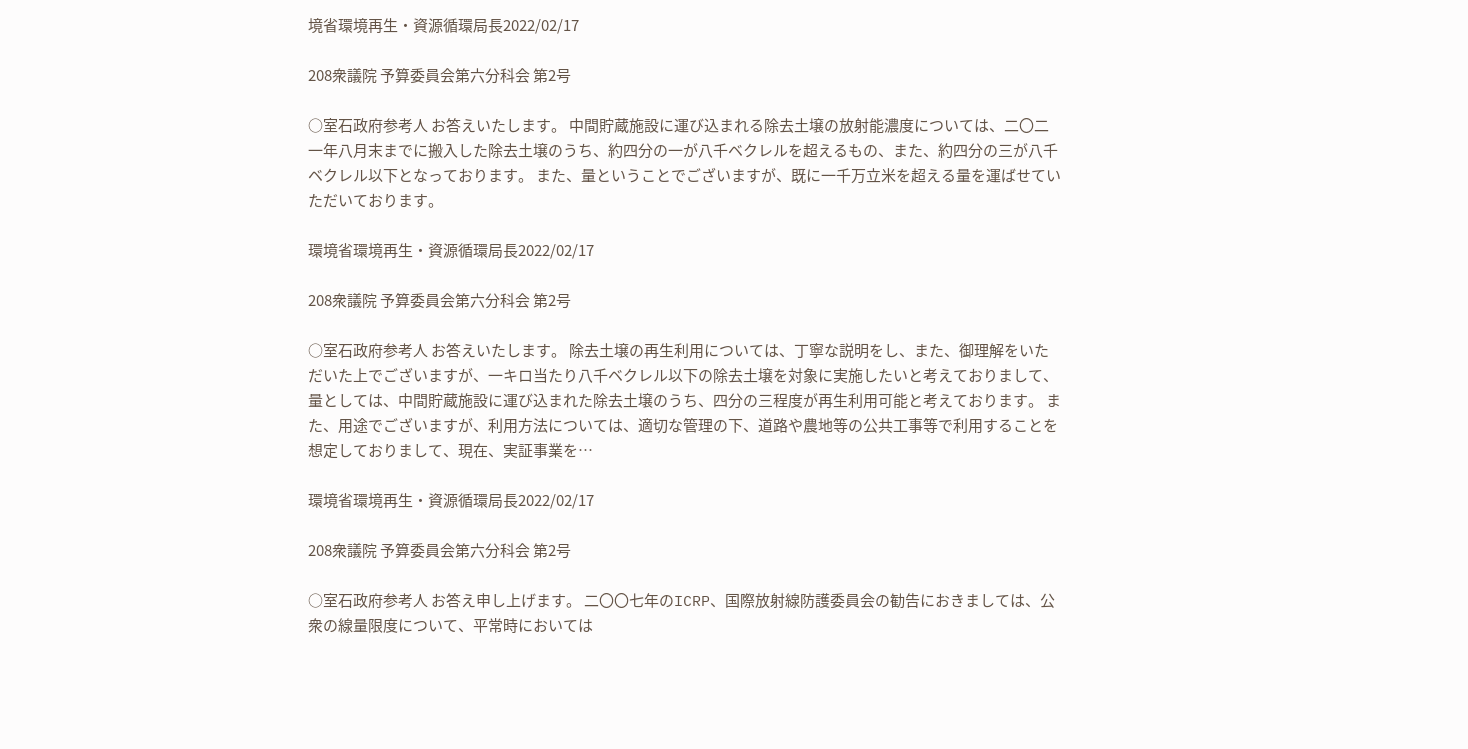境省環境再生・資源循環局長2022/02/17

208衆議院 予算委員会第六分科会 第2号

○室石政府参考人 お答えいたします。 中間貯蔵施設に運び込まれる除去土壌の放射能濃度については、二〇二一年八月末までに搬入した除去土壌のうち、約四分の一が八千ベクレルを超えるもの、また、約四分の三が八千ベクレル以下となっております。 また、量ということでございますが、既に一千万立米を超える量を運ばせていただいております。

環境省環境再生・資源循環局長2022/02/17

208衆議院 予算委員会第六分科会 第2号

○室石政府参考人 お答えいたします。 除去土壌の再生利用については、丁寧な説明をし、また、御理解をいただいた上でございますが、一キロ当たり八千ベクレル以下の除去土壌を対象に実施したいと考えておりまして、量としては、中間貯蔵施設に運び込まれた除去土壌のうち、四分の三程度が再生利用可能と考えております。 また、用途でございますが、利用方法については、適切な管理の下、道路や農地等の公共工事等で利用することを想定しておりまして、現在、実証事業を…

環境省環境再生・資源循環局長2022/02/17

208衆議院 予算委員会第六分科会 第2号

○室石政府参考人 お答え申し上げます。 二〇〇七年のICRP、国際放射線防護委員会の勧告におきましては、公衆の線量限度について、平常時においては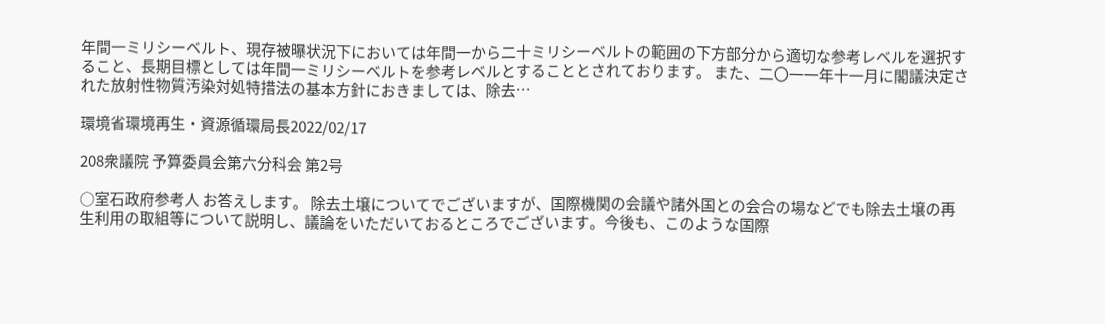年間一ミリシーベルト、現存被曝状況下においては年間一から二十ミリシーベルトの範囲の下方部分から適切な参考レベルを選択すること、長期目標としては年間一ミリシーベルトを参考レベルとすることとされております。 また、二〇一一年十一月に閣議決定された放射性物質汚染対処特措法の基本方針におきましては、除去…

環境省環境再生・資源循環局長2022/02/17

208衆議院 予算委員会第六分科会 第2号

○室石政府参考人 お答えします。 除去土壌についてでございますが、国際機関の会議や諸外国との会合の場などでも除去土壌の再生利用の取組等について説明し、議論をいただいておるところでございます。今後も、このような国際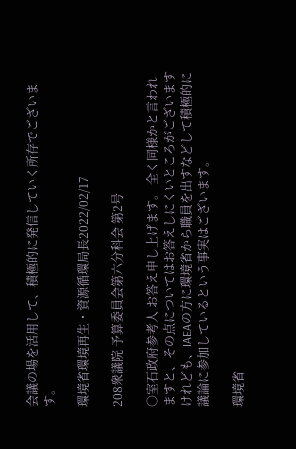会議の場を活用して、積極的に発信していく所存でございます。

環境省環境再生・資源循環局長2022/02/17

208衆議院 予算委員会第六分科会 第2号

○室石政府参考人 お答え申し上げます。 全く同様かと言われますと、その点についてはお答えしにくいところがございますけれども、IAEAの方に環境省から職員を出すなどして積極的に議論に参加しているという事実はございます。

環境省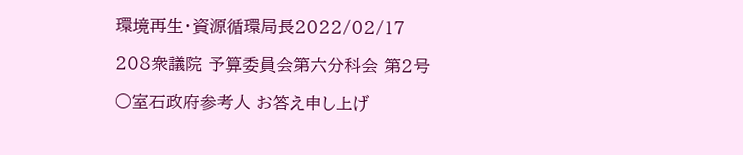環境再生・資源循環局長2022/02/17

208衆議院 予算委員会第六分科会 第2号

○室石政府参考人 お答え申し上げ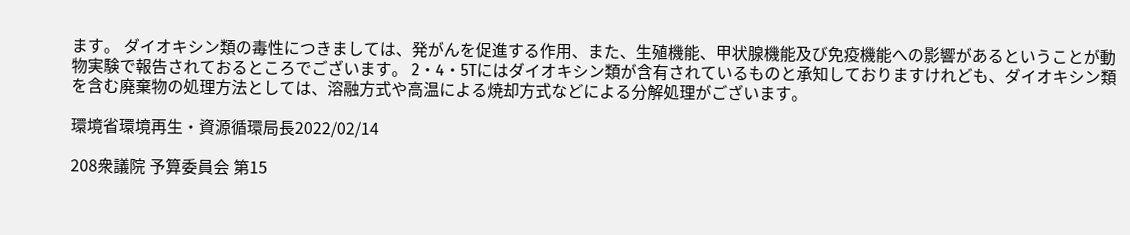ます。 ダイオキシン類の毒性につきましては、発がんを促進する作用、また、生殖機能、甲状腺機能及び免疫機能への影響があるということが動物実験で報告されておるところでございます。 2・4・5Tにはダイオキシン類が含有されているものと承知しておりますけれども、ダイオキシン類を含む廃棄物の処理方法としては、溶融方式や高温による焼却方式などによる分解処理がございます。

環境省環境再生・資源循環局長2022/02/14

208衆議院 予算委員会 第15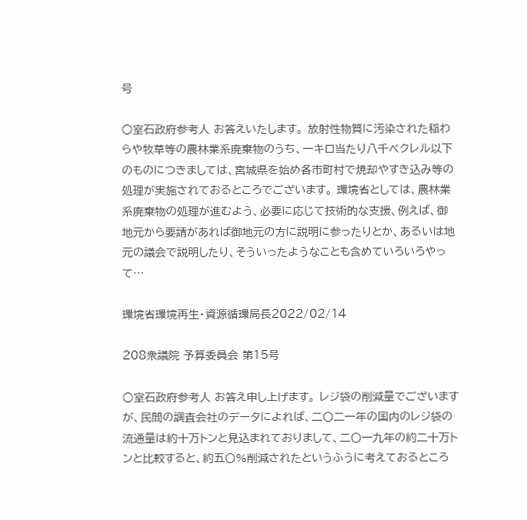号

○室石政府参考人 お答えいたします。 放射性物質に汚染された稲わらや牧草等の農林業系廃棄物のうち、一キロ当たり八千ベクレル以下のものにつきましては、宮城県を始め各市町村で焼却やすき込み等の処理が実施されておるところでございます。 環境省としては、農林業系廃棄物の処理が進むよう、必要に応じて技術的な支援、例えば、御地元から要請があれば御地元の方に説明に参ったりとか、あるいは地元の議会で説明したり、そういったようなことも含めていろいろやって…

環境省環境再生・資源循環局長2022/02/14

208衆議院 予算委員会 第15号

○室石政府参考人 お答え申し上げます。 レジ袋の削減量でございますが、民間の調査会社のデータによれば、二〇二一年の国内のレジ袋の流通量は約十万トンと見込まれておりまして、二〇一九年の約二十万トンと比較すると、約五〇%削減されたというふうに考えておるところ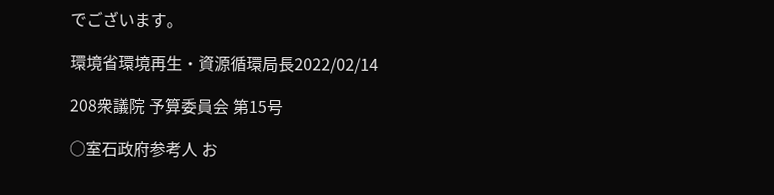でございます。

環境省環境再生・資源循環局長2022/02/14

208衆議院 予算委員会 第15号

○室石政府参考人 お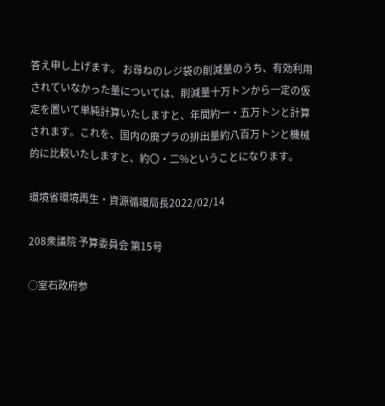答え申し上げます。 お尋ねのレジ袋の削減量のうち、有効利用されていなかった量については、削減量十万トンから一定の仮定を置いて単純計算いたしますと、年間約一・五万トンと計算されます。これを、国内の廃プラの排出量約八百万トンと機械的に比較いたしますと、約〇・二%ということになります。

環境省環境再生・資源循環局長2022/02/14

208衆議院 予算委員会 第15号

○室石政府参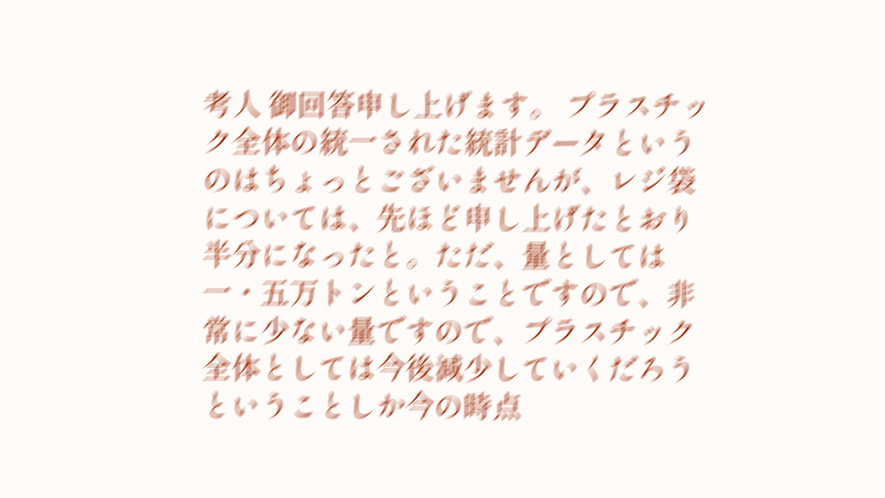考人 御回答申し上げます。 プラスチック全体の統一された統計データというのはちょっとございませんが、レジ袋については、先ほど申し上げたとおり半分になったと。ただ、量としては一・五万トンということですので、非常に少ない量ですので、プラスチック全体としては今後減少していくだろうということしか今の時点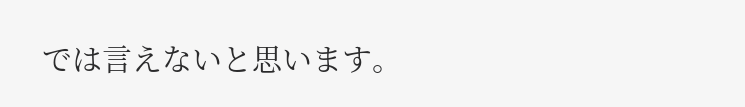では言えないと思います。